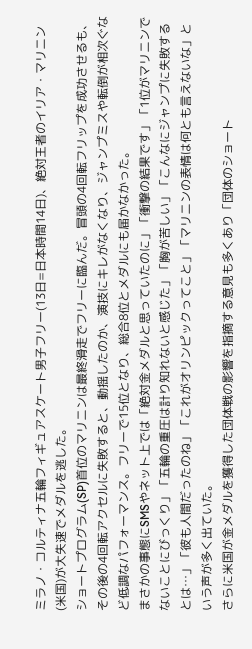ミラノ・コルティナ五輪フィギュアスケート男子フリー(13日=日本時間14日)、絶対王者のイリア・マリニン(米国)が大失速でメダルを逃した。
ショートプログラム(SP)首位のマリニンは最終滑走でフリーに臨んだ。冒頭の4回転フリップを成功させるも、その後の4回転アクセルに失敗すると、動揺したのか、演技にキレがなくなり、ジャンプミスや転倒が相次ぐなど低調なパフォーマンス。フリーで15位となり、総合8位とメダルにも届かなかった。
まさかの事態にSMSやネット上では「絶対金メダルと思っていたのに」「衝撃の結果です」「1位がマリニンでないことにびっくり」「五輪の重圧は計り知れないと感じた」「胸が苦しい」「こんなにジャンプに失敗するとは…」「彼も人間だったのね」「これがオリンピックってこと」「マリニンの表情は何とも言えないな」という声が多く出ていた。
さらに米国が金メダルを獲得した団体戦の影響を指摘する意見も多くあり「団体のショート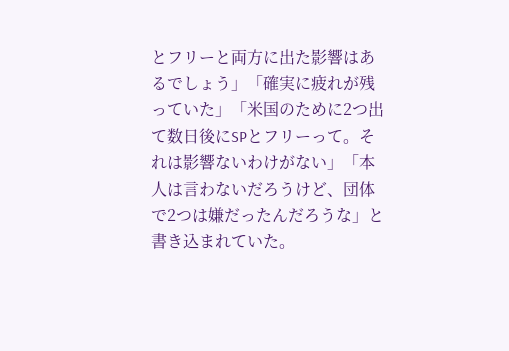とフリーと両方に出た影響はあるでしょう」「確実に疲れが残っていた」「米国のために2つ出て数日後にSPとフリーって。それは影響ないわけがない」「本人は言わないだろうけど、団体で2つは嫌だったんだろうな」と書き込まれていた。